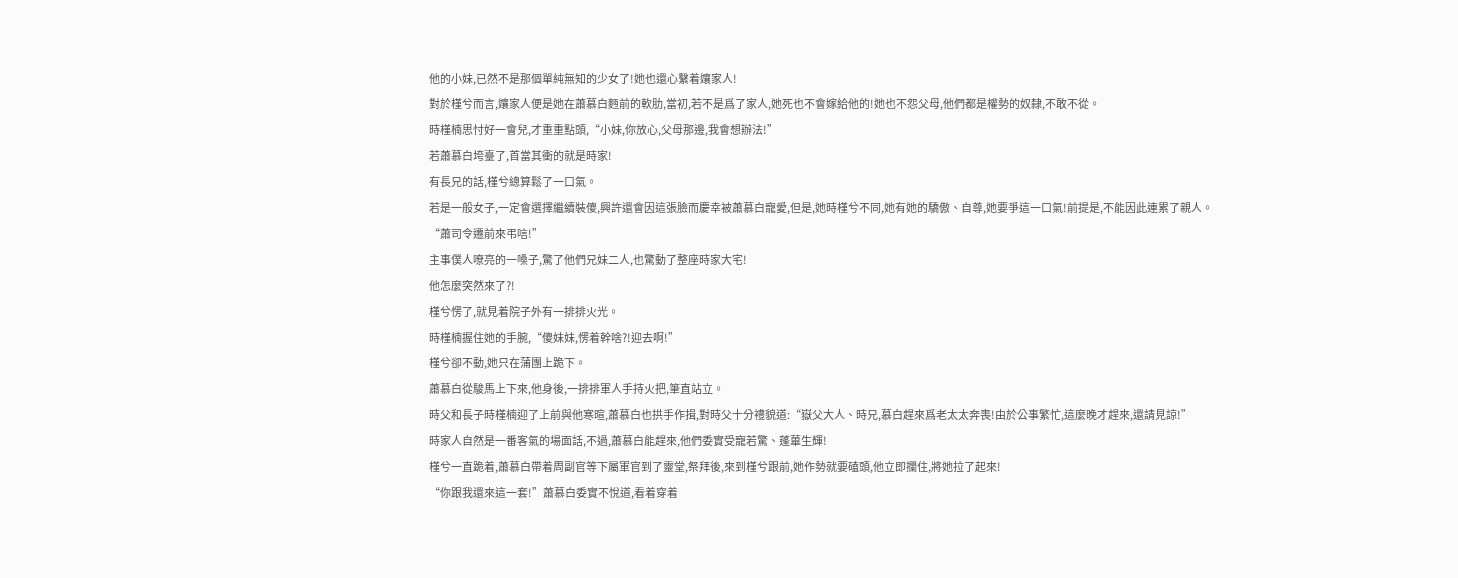他的小妹,已然不是那個單純無知的少女了!她也還心繫着孃家人!
對於槿兮而言,孃家人便是她在蕭慕白麪前的軟肋,當初,若不是爲了家人,她死也不會嫁給他的!她也不怨父母,他們都是權勢的奴隸,不敢不從。
時槿楠思忖好一會兒,才重重點頭,“小妹,你放心,父母那邊,我會想辦法!”
若蕭慕白垮臺了,首當其衝的就是時家!
有長兄的話,槿兮總算鬆了一口氣。
若是一般女子,一定會選擇繼續裝傻,興許還會因這張臉而慶幸被蕭慕白寵愛,但是,她時槿兮不同,她有她的驕傲、自尊,她要爭這一口氣!前提是,不能因此連累了親人。
“蕭司令遷前來弔唁!”
主事僕人嘹亮的一嗓子,驚了他們兄妹二人,也驚動了整座時家大宅!
他怎麼突然來了?!
槿兮愣了,就見着院子外有一排排火光。
時槿楠握住她的手腕,“傻妹妹,愣着幹啥?!迎去啊!”
槿兮卻不動,她只在蒲團上跪下。
蕭慕白從駿馬上下來,他身後,一排排軍人手持火把,筆直站立。
時父和長子時槿楠迎了上前與他寒暄,蕭慕白也拱手作揖,對時父十分禮貌道:“嶽父大人、時兄,慕白趕來爲老太太奔喪!由於公事繁忙,這麼晚才趕來,還請見諒!”
時家人自然是一番客氣的場面話,不過,蕭慕白能趕來,他們委實受寵若驚、蓬蓽生輝!
槿兮一直跪着,蕭慕白帶着周副官等下屬軍官到了靈堂,祭拜後,來到槿兮跟前,她作勢就要磕頭,他立即攔住,將她拉了起來!
“你跟我還來這一套!”蕭慕白委實不悅道,看着穿着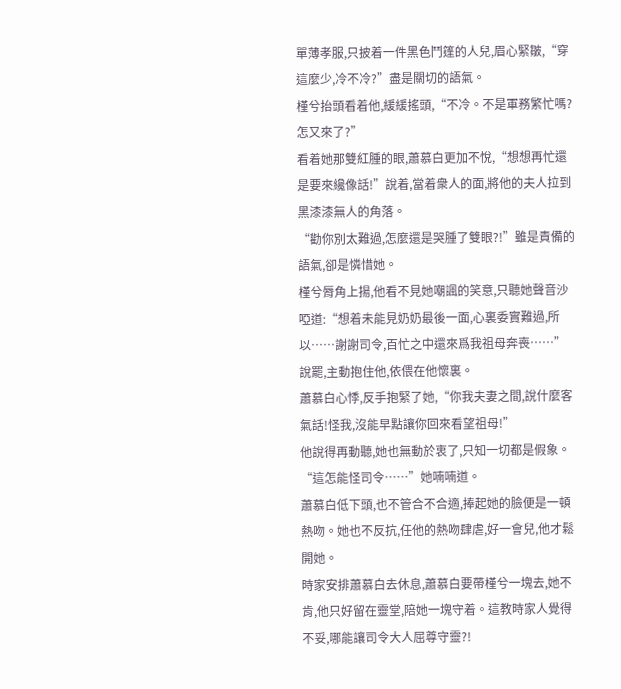單薄孝服,只披着一件黑色鬥篷的人兒,眉心緊皺,“穿這麼少,冷不冷?”盡是關切的語氣。
槿兮抬頭看着他,緩緩搖頭,“不冷。不是軍務繁忙嗎?怎又來了?”
看着她那雙紅腫的眼,蕭慕白更加不悅,“想想再忙還是要來纔像話!”說着,當着衆人的面,將他的夫人拉到黑漆漆無人的角落。
“勸你別太難過,怎麼還是哭腫了雙眼?!”雖是責備的語氣,卻是憐惜她。
槿兮脣角上揚,他看不見她嘲諷的笑意,只聽她聲音沙啞道:“想着未能見奶奶最後一面,心裏委實難過,所以……謝謝司令,百忙之中還來爲我祖母奔喪……”
說罷,主動抱住他,依偎在他懷裏。
蕭慕白心悸,反手抱緊了她,“你我夫妻之間,說什麼客氣話!怪我,沒能早點讓你回來看望祖母!”
他說得再動聽,她也無動於衷了,只知一切都是假象。
“這怎能怪司令……”她喃喃道。
蕭慕白低下頭,也不管合不合適,捧起她的臉便是一頓熱吻。她也不反抗,任他的熱吻肆虐,好一會兒,他才鬆開她。
時家安排蕭慕白去休息,蕭慕白要帶槿兮一塊去,她不肯,他只好留在靈堂,陪她一塊守着。這教時家人覺得不妥,哪能讓司令大人屈尊守靈?!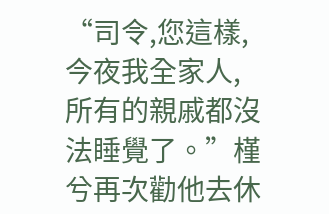“司令,您這樣,今夜我全家人,所有的親戚都沒法睡覺了。”槿兮再次勸他去休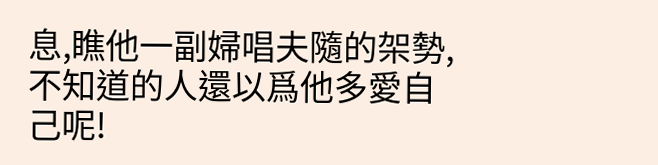息,瞧他一副婦唱夫隨的架勢,不知道的人還以爲他多愛自己呢!